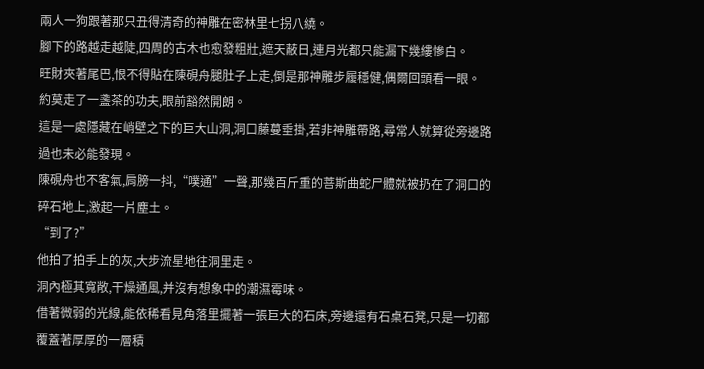兩人一狗跟著那只丑得清奇的神雕在密林里七拐八繞。
腳下的路越走越陡,四周的古木也愈發粗壯,遮天蔽日,連月光都只能漏下幾縷慘白。
旺財夾著尾巴,恨不得貼在陳硯舟腿肚子上走,倒是那神雕步履穩健,偶爾回頭看一眼。
約莫走了一盞茶的功夫,眼前豁然開朗。
這是一處隱藏在峭壁之下的巨大山洞,洞口藤蔓垂掛,若非神雕帶路,尋常人就算從旁邊路過也未必能發現。
陳硯舟也不客氣,肩膀一抖,“噗通”一聲,那幾百斤重的菩斯曲蛇尸體就被扔在了洞口的碎石地上,激起一片塵土。
“到了?”
他拍了拍手上的灰,大步流星地往洞里走。
洞內極其寬敞,干燥通風,并沒有想象中的潮濕霉味。
借著微弱的光線,能依稀看見角落里擺著一張巨大的石床,旁邊還有石桌石凳,只是一切都覆蓋著厚厚的一層積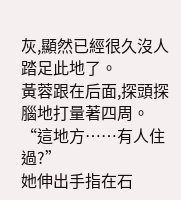灰,顯然已經很久沒人踏足此地了。
黃蓉跟在后面,探頭探腦地打量著四周。
“這地方……有人住過?”
她伸出手指在石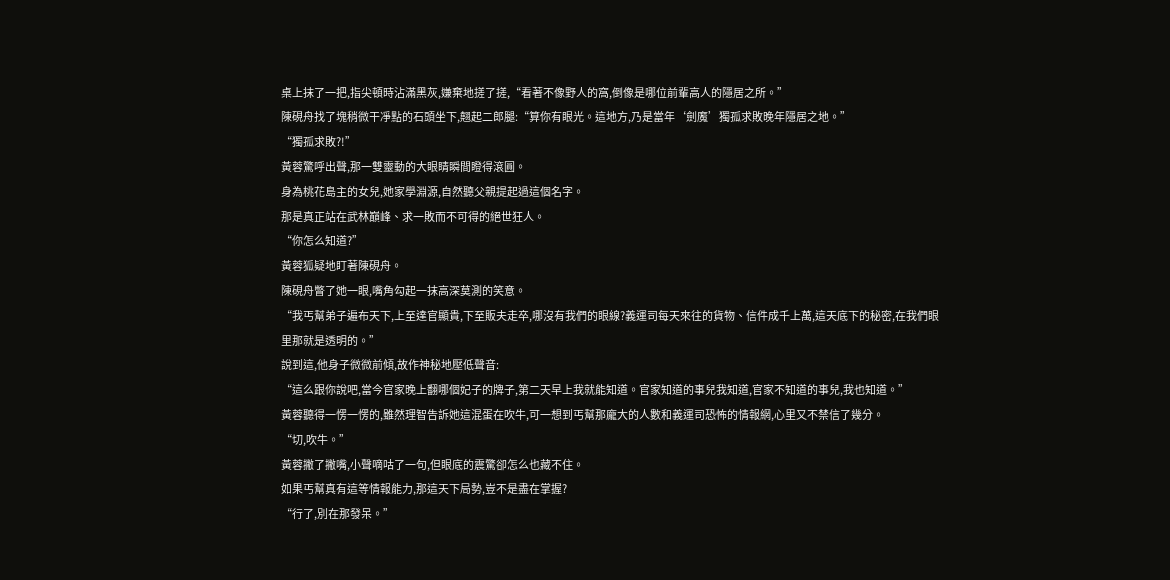桌上抹了一把,指尖頓時沾滿黑灰,嫌棄地搓了搓,“看著不像野人的窩,倒像是哪位前輩高人的隱居之所。”
陳硯舟找了塊稍微干凈點的石頭坐下,翹起二郎腿:“算你有眼光。這地方,乃是當年‘劍魔’獨孤求敗晚年隱居之地。”
“獨孤求敗?!”
黃蓉驚呼出聲,那一雙靈動的大眼睛瞬間瞪得滾圓。
身為桃花島主的女兒,她家學淵源,自然聽父親提起過這個名字。
那是真正站在武林巔峰、求一敗而不可得的絕世狂人。
“你怎么知道?”
黃蓉狐疑地盯著陳硯舟。
陳硯舟瞥了她一眼,嘴角勾起一抹高深莫測的笑意。
“我丐幫弟子遍布天下,上至達官顯貴,下至販夫走卒,哪沒有我們的眼線?義運司每天來往的貨物、信件成千上萬,這天底下的秘密,在我們眼里那就是透明的。”
說到這,他身子微微前傾,故作神秘地壓低聲音:
“這么跟你說吧,當今官家晚上翻哪個妃子的牌子,第二天早上我就能知道。官家知道的事兒我知道,官家不知道的事兒,我也知道。”
黃蓉聽得一愣一愣的,雖然理智告訴她這混蛋在吹牛,可一想到丐幫那龐大的人數和義運司恐怖的情報網,心里又不禁信了幾分。
“切,吹牛。”
黃蓉撇了撇嘴,小聲嘀咕了一句,但眼底的震驚卻怎么也藏不住。
如果丐幫真有這等情報能力,那這天下局勢,豈不是盡在掌握?
“行了,別在那發呆。”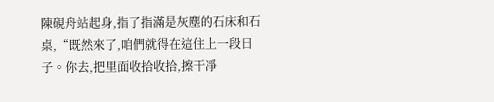陳硯舟站起身,指了指滿是灰塵的石床和石桌,“既然來了,咱們就得在這住上一段日子。你去,把里面收拾收拾,擦干凈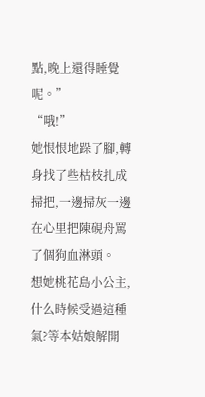點,晚上還得睡覺呢。”
“哦!”
她恨恨地跺了腳,轉身找了些枯枝扎成掃把,一邊掃灰一邊在心里把陳硯舟罵了個狗血淋頭。
想她桃花島小公主,什么時候受過這種氣?等本姑娘解開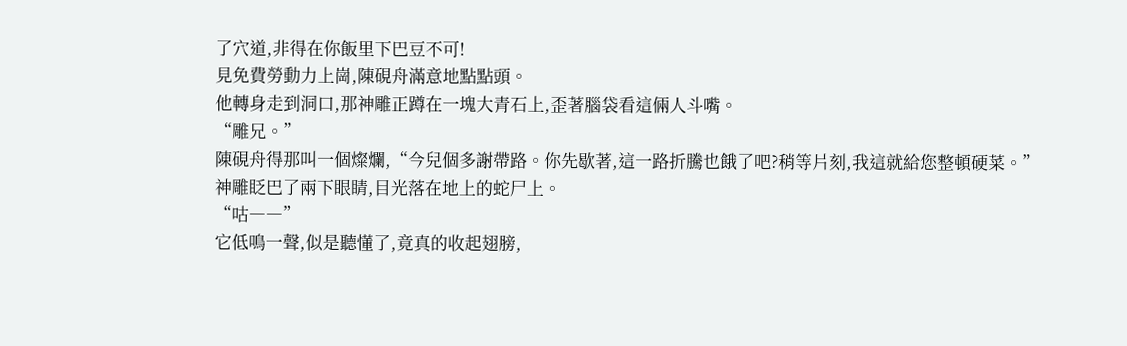了穴道,非得在你飯里下巴豆不可!
見免費勞動力上崗,陳硯舟滿意地點點頭。
他轉身走到洞口,那神雕正蹲在一塊大青石上,歪著腦袋看這倆人斗嘴。
“雕兄。”
陳硯舟得那叫一個燦爛,“今兒個多謝帶路。你先歇著,這一路折騰也餓了吧?稍等片刻,我這就給您整頓硬菜。”
神雕眨巴了兩下眼睛,目光落在地上的蛇尸上。
“咕――”
它低鳴一聲,似是聽懂了,竟真的收起翅膀,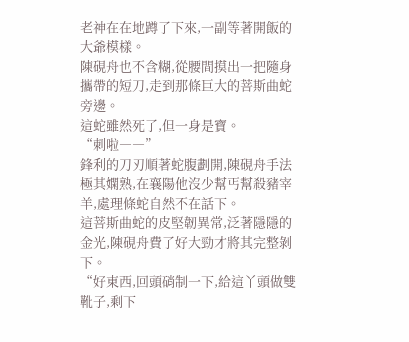老神在在地蹲了下來,一副等著開飯的大爺模樣。
陳硯舟也不含糊,從腰間摸出一把隨身攜帶的短刀,走到那條巨大的菩斯曲蛇旁邊。
這蛇雖然死了,但一身是寶。
“刺啦――”
鋒利的刀刃順著蛇腹劃開,陳硯舟手法極其嫻熟,在襄陽他沒少幫丐幫殺豬宰羊,處理條蛇自然不在話下。
這菩斯曲蛇的皮堅韌異常,泛著隱隱的金光,陳硯舟費了好大勁才將其完整剝下。
“好東西,回頭硝制一下,給這丫頭做雙靴子,剩下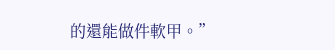的還能做件軟甲。”